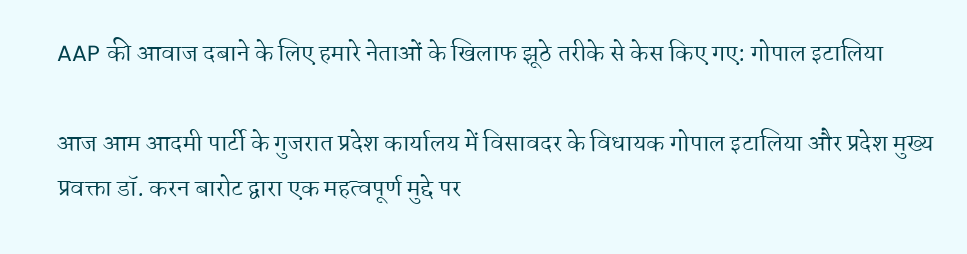AAP की आवाज दबाने के लिए हमारे नेताओं के खिलाफ झूठे तरीके से केस किए गए: गोपाल इटालिया

आज आम आदमी पार्टी के गुजरात प्रदेश कार्यालय में विसावदर के विधायक गोपाल इटालिया और प्रदेश मुख्य प्रवक्ता डॉ. करन बारोट द्वारा एक महत्वपूर्ण मुद्दे पर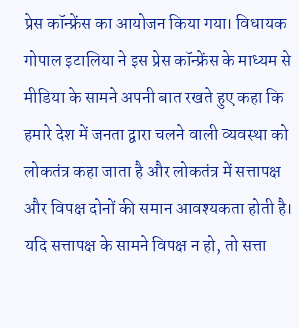प्रेस कॉन्फ्रेंस का आयोजन किया गया। विधायक गोपाल इटालिया ने इस प्रेस कॉन्फ्रेंस के माध्यम से मीडिया के सामने अपनी बात रखते हुए कहा कि हमारे देश में जनता द्वारा चलने वाली व्यवस्था को लोकतंत्र कहा जाता है और लोकतंत्र में सत्तापक्ष और विपक्ष दोनों की समान आवश्यकता होती है। यदि सत्तापक्ष के सामने विपक्ष न हो, तो सत्ता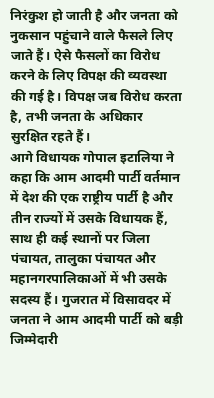निरंकुश हो जाती है और जनता को नुकसान पहुंचाने वाले फैसले लिए जाते हैं। ऐसे फैसलों का विरोध करने के लिए विपक्ष की व्यवस्था की गई है। विपक्ष जब विरोध करता है, तभी जनता के अधिकार सुरक्षित रहते हैं।
आगे विधायक गोपाल इटालिया ने कहा कि आम आदमी पार्टी वर्तमान में देश की एक राष्ट्रीय पार्टी है और तीन राज्यों में उसके विधायक हैं, साथ ही कई स्थानों पर जिला पंचायत, तालुका पंचायत और महानगरपालिकाओं में भी उसके सदस्य हैं। गुजरात में विसावदर में जनता ने आम आदमी पार्टी को बड़ी जिम्मेदारी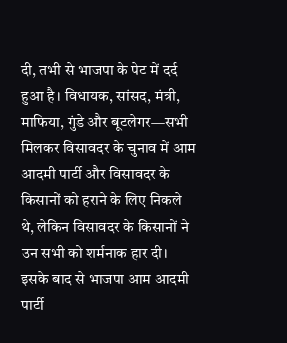दी, तभी से भाजपा के पेट में दर्द हुआ है। विधायक, सांसद, मंत्री, माफिया, गुंडे और बूटलेगर—सभी मिलकर विसावदर के चुनाव में आम आदमी पार्टी और विसावदर के किसानों को हराने के लिए निकले थे, लेकिन विसावदर के किसानों ने उन सभी को शर्मनाक हार दी। इसके बाद से भाजपा आम आदमी पार्टी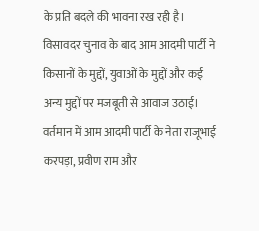के प्रति बदले की भावना रख रही है। विसावदर चुनाव के बाद आम आदमी पार्टी ने किसानों के मुद्दों, युवाओं के मुद्दों और कई अन्य मुद्दों पर मजबूती से आवाज उठाई। वर्तमान में आम आदमी पार्टी के नेता राजूभाई करपड़ा, प्रवीण राम और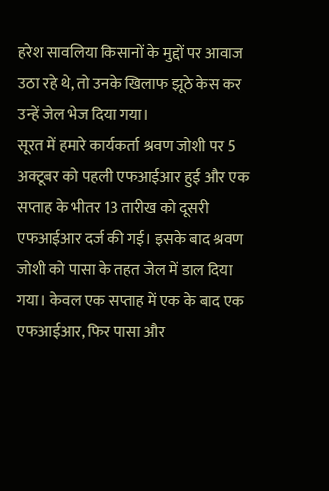हरेश सावलिया किसानों के मुद्दों पर आवाज उठा रहे थे, तो उनके खिलाफ झूठे केस कर उन्हें जेल भेज दिया गया।
सूरत में हमारे कार्यकर्ता श्रवण जोशी पर 5 अक्टूबर को पहली एफआईआर हुई और एक सप्ताह के भीतर 13 तारीख को दूसरी एफआईआर दर्ज की गई। इसके बाद श्रवण जोशी को पासा के तहत जेल में डाल दिया गया। केवल एक सप्ताह में एक के बाद एक एफआईआर, फिर पासा और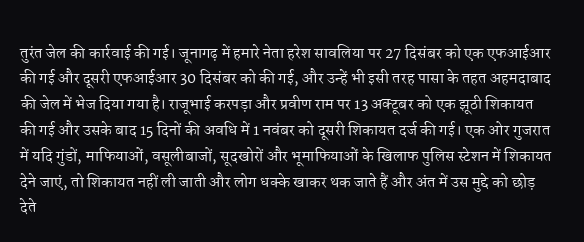तुरंत जेल की कार्रवाई की गई। जूनागढ़ में हमारे नेता हरेश सावलिया पर 27 दिसंबर को एक एफआईआर की गई और दूसरी एफआईआर 30 दिसंबर को की गई, और उन्हें भी इसी तरह पासा के तहत अहमदाबाद की जेल में भेज दिया गया है। राजूभाई करपड़ा और प्रवीण राम पर 13 अक्टूबर को एक झूठी शिकायत की गई और उसके बाद 15 दिनों की अवधि में 1 नवंबर को दूसरी शिकायत दर्ज की गई। एक ओर गुजरात में यदि गुंडों, माफियाओं, वसूलीबाजों, सूदखोरों और भूमाफियाओं के खिलाफ पुलिस स्टेशन में शिकायत देने जाएं, तो शिकायत नहीं ली जाती और लोग धक्के खाकर थक जाते हैं और अंत में उस मुद्दे को छोड़ देते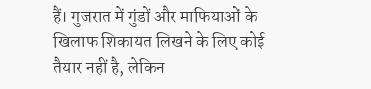हैं। गुजरात में गुंडों और माफियाओं के खिलाफ शिकायत लिखने के लिए कोई तैयार नहीं है, लेकिन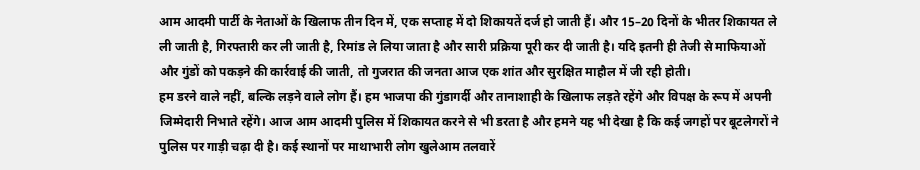आम आदमी पार्टी के नेताओं के खिलाफ तीन दिन में, एक सप्ताह में दो शिकायतें दर्ज हो जाती हैं। और 15–20 दिनों के भीतर शिकायत ले ली जाती है, गिरफ्तारी कर ली जाती है, रिमांड ले लिया जाता है और सारी प्रक्रिया पूरी कर दी जाती है। यदि इतनी ही तेजी से माफियाओं और गुंडों को पकड़ने की कार्रवाई की जाती, तो गुजरात की जनता आज एक शांत और सुरक्षित माहौल में जी रही होती।
हम डरने वाले नहीं, बल्कि लड़ने वाले लोग हैं। हम भाजपा की गुंडागर्दी और तानाशाही के खिलाफ लड़ते रहेंगे और विपक्ष के रूप में अपनी जिम्मेदारी निभाते रहेंगे। आज आम आदमी पुलिस में शिकायत करने से भी डरता है और हमने यह भी देखा है कि कई जगहों पर बूटलेगरों ने पुलिस पर गाड़ी चढ़ा दी है। कई स्थानों पर माथाभारी लोग खुलेआम तलवारें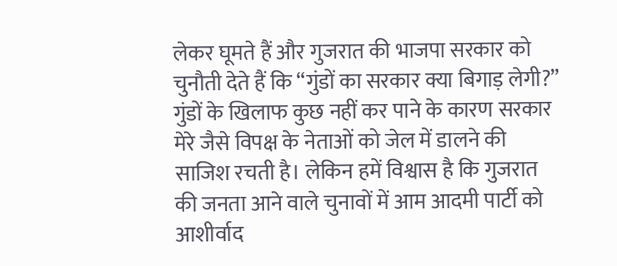लेकर घूमते हैं और गुजरात की भाजपा सरकार को चुनौती देते हैं कि “गुंडों का सरकार क्या बिगाड़ लेगी?” गुंडों के खिलाफ कुछ नहीं कर पाने के कारण सरकार मेरे जैसे विपक्ष के नेताओं को जेल में डालने की साजिश रचती है। लेकिन हमें विश्वास है कि गुजरात की जनता आने वाले चुनावों में आम आदमी पार्टी को आशीर्वाद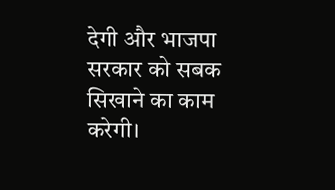देगी और भाजपा सरकार को सबक सिखाने का काम करेगी।